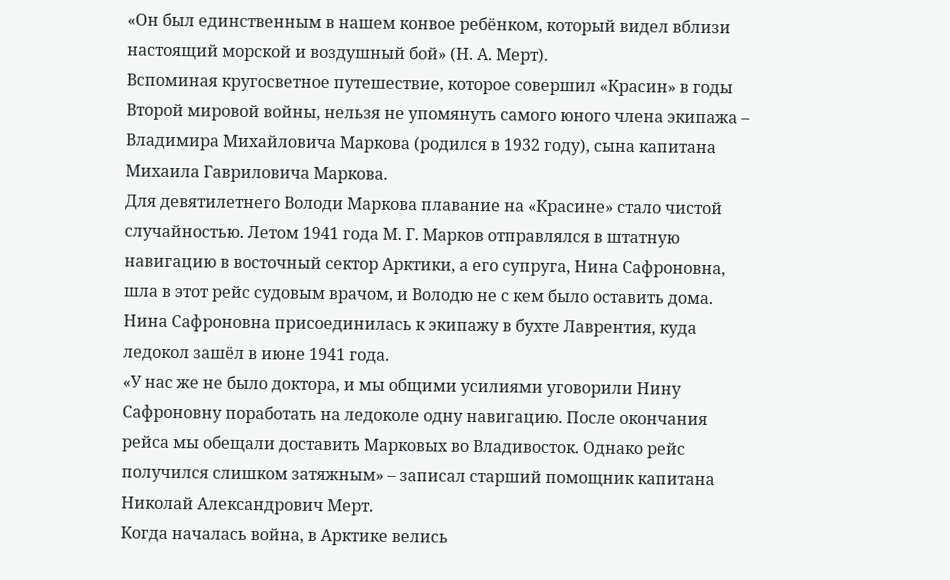«Он был единственным в нашем конвое ребёнком, который видел вблизи настоящий морской и воздушный бой» (Н. А. Мерт).
Вспоминая кругосветное путешествие, которое совершил «Красин» в годы Второй мировой войны, нельзя не упомянуть самого юного члена экипажа – Владимира Михайловича Маркова (родился в 1932 году), сына капитана Михаила Гавриловича Маркова.
Для девятилетнего Володи Маркова плавание на «Красине» стало чистой случайностью. Летом 1941 года М. Г. Марков отправлялся в штатную навигацию в восточный сектор Арктики, а его супруга, Нина Сафроновна, шла в этот рейс судовым врачом, и Володю не с кем было оставить дома. Нина Сафроновна присоединилась к экипажу в бухте Лаврентия, куда ледокол зашёл в июне 1941 года.
«У нас же не было доктора, и мы общими усилиями уговорили Нину Сафроновну поработать на ледоколе одну навигацию. После окончания рейса мы обещали доставить Марковых во Владивосток. Однако рейс получился слишком затяжным» – записал старший помощник капитана Николай Александрович Мерт.
Когда началась война, в Арктике велись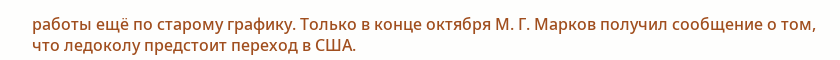работы ещё по старому графику. Только в конце октября М. Г. Марков получил сообщение о том, что ледоколу предстоит переход в США.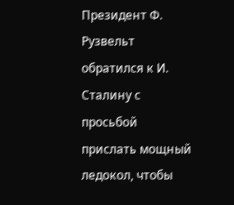Президент Ф. Рузвельт обратился к И. Сталину с просьбой прислать мощный ледокол, чтобы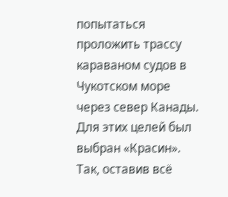попытаться проложить трассу караваном судов в Чукотском море через север Канады. Для этих целей был выбран «Красин».
Так, оставив всё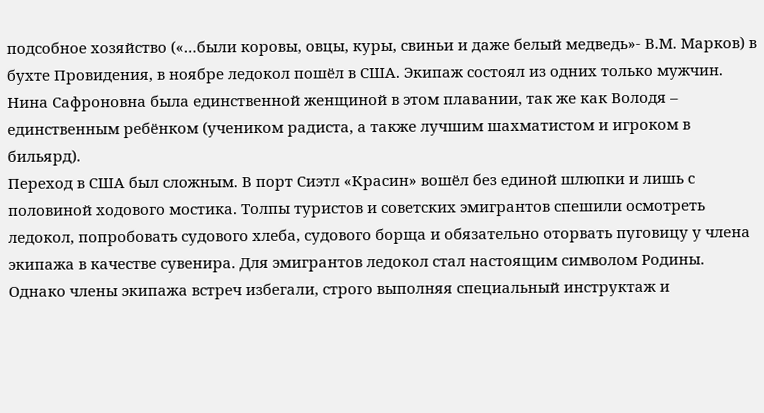подсобное хозяйство («…были коровы, овцы, куры, свиньи и даже белый медведь»- В.М. Марков) в бухте Провидения, в ноябре ледокол пошёл в США. Экипаж состоял из одних только мужчин. Нина Сафроновна была единственной женщиной в этом плавании, так же как Володя – единственным ребёнком (учеником радиста, а также лучшим шахматистом и игроком в бильярд).
Переход в США был сложным. В порт Сиэтл «Красин» вошёл без единой шлюпки и лишь с половиной ходового мостика. Толпы туристов и советских эмигрантов спешили осмотреть ледокол, попробовать судового хлеба, судового борща и обязательно оторвать пуговицу у члена экипажа в качестве сувенира. Для эмигрантов ледокол стал настоящим символом Родины.
Однако члены экипажа встреч избегали, строго выполняя специальный инструктаж и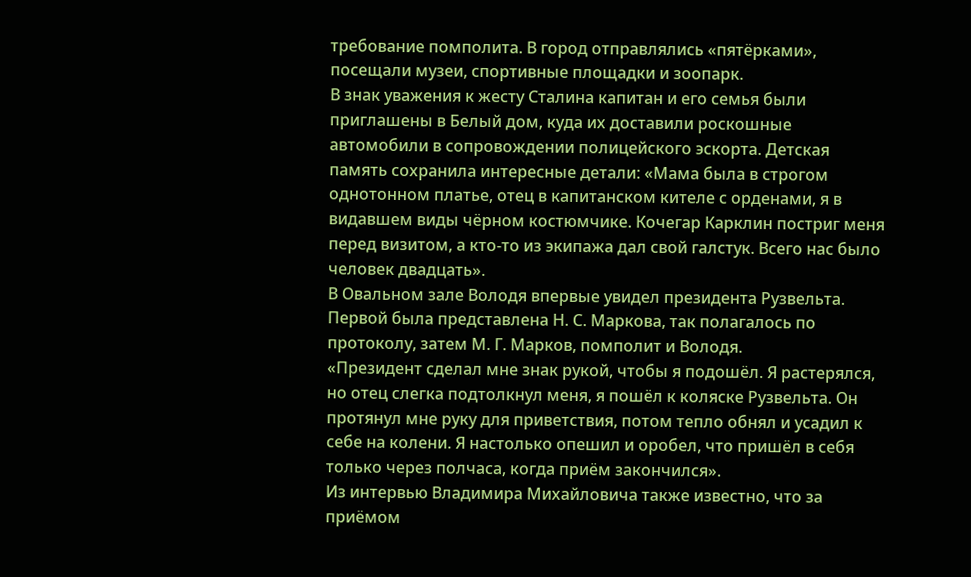требование помполита. В город отправлялись «пятёрками», посещали музеи, спортивные площадки и зоопарк.
В знак уважения к жесту Сталина капитан и его семья были приглашены в Белый дом, куда их доставили роскошные автомобили в сопровождении полицейского эскорта. Детская память сохранила интересные детали: «Мама была в строгом однотонном платье, отец в капитанском кителе с орденами, я в видавшем виды чёрном костюмчике. Кочегар Карклин постриг меня перед визитом, а кто-то из экипажа дал свой галстук. Всего нас было человек двадцать».
В Овальном зале Володя впервые увидел президента Рузвельта. Первой была представлена Н. С. Маркова, так полагалось по протоколу, затем М. Г. Марков, помполит и Володя.
«Президент сделал мне знак рукой, чтобы я подошёл. Я растерялся, но отец слегка подтолкнул меня, я пошёл к коляске Рузвельта. Он протянул мне руку для приветствия, потом тепло обнял и усадил к себе на колени. Я настолько опешил и оробел, что пришёл в себя только через полчаса, когда приём закончился».
Из интервью Владимира Михайловича также известно, что за приёмом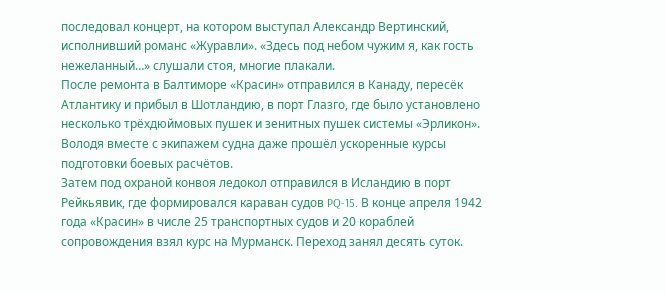последовал концерт, на котором выступал Александр Вертинский, исполнивший романс «Журавли». «Здесь под небом чужим я, как гость нежеланный…» слушали стоя, многие плакали.
После ремонта в Балтиморе «Красин» отправился в Канаду, пересёк Атлантику и прибыл в Шотландию, в порт Глазго, где было установлено несколько трёхдюймовых пушек и зенитных пушек системы «Эрликон». Володя вместе с экипажем судна даже прошёл ускоренные курсы подготовки боевых расчётов.
Затем под охраной конвоя ледокол отправился в Исландию в порт Рейкьявик, где формировался караван судов PQ-15. В конце апреля 1942 года «Красин» в числе 25 транспортных судов и 20 кораблей сопровождения взял курс на Мурманск. Переход занял десять суток.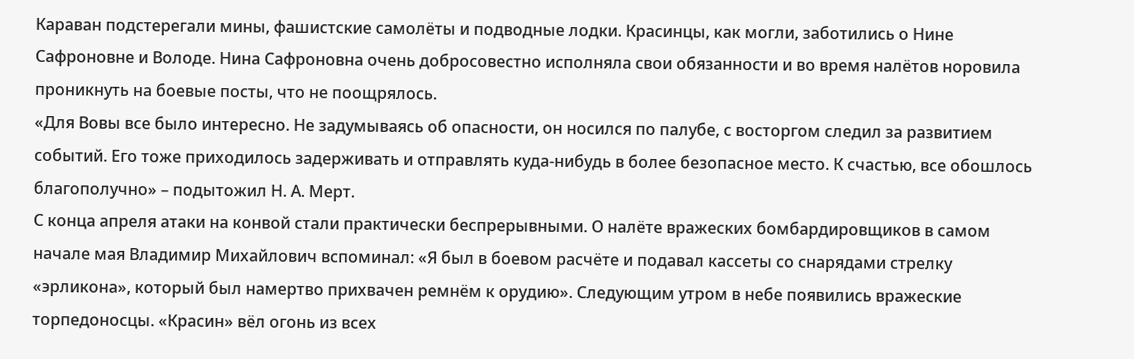Караван подстерегали мины, фашистские самолёты и подводные лодки. Красинцы, как могли, заботились о Нине Сафроновне и Володе. Нина Сафроновна очень добросовестно исполняла свои обязанности и во время налётов норовила проникнуть на боевые посты, что не поощрялось.
«Для Вовы все было интересно. Не задумываясь об опасности, он носился по палубе, с восторгом следил за развитием событий. Его тоже приходилось задерживать и отправлять куда-нибудь в более безопасное место. К счастью, все обошлось благополучно» – подытожил Н. А. Мерт.
С конца апреля атаки на конвой стали практически беспрерывными. О налёте вражеских бомбардировщиков в самом начале мая Владимир Михайлович вспоминал: «Я был в боевом расчёте и подавал кассеты со снарядами стрелку «эрликона», который был намертво прихвачен ремнём к орудию». Следующим утром в небе появились вражеские торпедоносцы. «Красин» вёл огонь из всех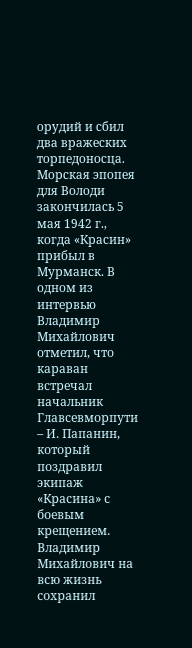орудий и сбил два вражеских торпедоносца. Морская эпопея для Володи закончилась 5 мая 1942 г., когда «Красин» прибыл в Мурманск. В одном из интервью Владимир Михайлович отметил, что караван встречал начальник Главсевморпути – И. Папанин, который поздравил экипаж «Красина» с боевым крещением.
Владимир Михайлович на всю жизнь сохранил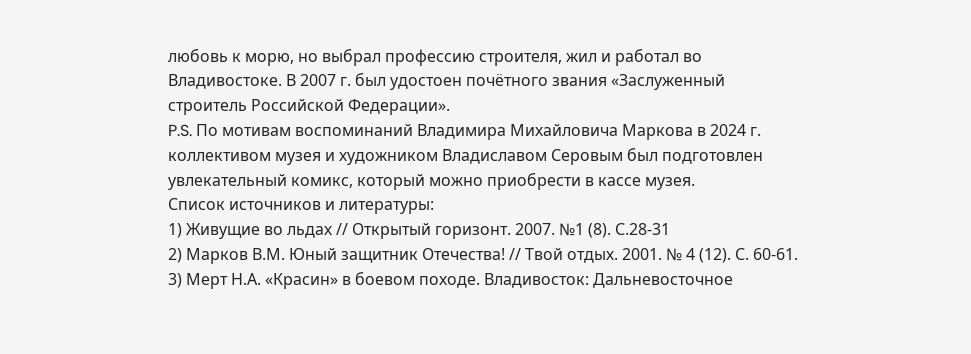любовь к морю, но выбрал профессию строителя, жил и работал во Владивостоке. В 2007 г. был удостоен почётного звания «Заслуженный строитель Российской Федерации».
P.S. По мотивам воспоминаний Владимира Михайловича Маркова в 2024 г. коллективом музея и художником Владиславом Серовым был подготовлен увлекательный комикс, который можно приобрести в кассе музея.
Список источников и литературы:
1) Живущие во льдах // Открытый горизонт. 2007. №1 (8). С.28-31
2) Марков В.М. Юный защитник Отечества! // Твой отдых. 2001. № 4 (12). С. 60-61.
3) Мерт Н.А. «Красин» в боевом походе. Владивосток: Дальневосточное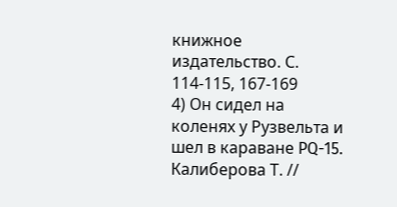книжное издательство. С. 114-115, 167-169
4) Он сидел на коленях у Рузвельта и шел в караване PQ-15. Калиберова Т. //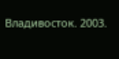Владивосток. 2003.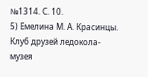№1314. С. 10.
5) Емелина М. А. Красинцы. Клуб друзей ледокола-музея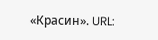«Красин». URL: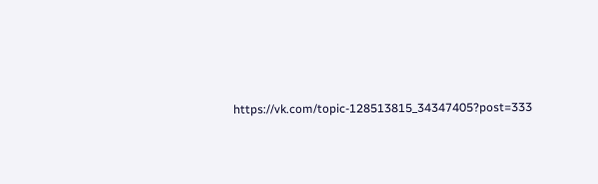https://vk.com/topic-128513815_34347405?post=333